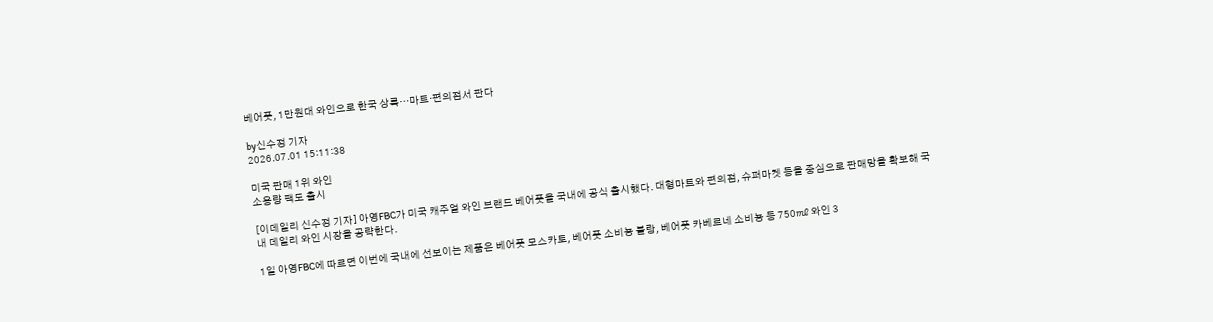베어풋, 1만원대 와인으로 한국 상륙…마트·편의점서 판다

by신수정 기자
2026.07.01 15:11:38

미국 판매 1위 와인
소용량 팩도 출시

[이데일리 신수정 기자] 아영FBC가 미국 캐주얼 와인 브랜드 베어풋을 국내에 공식 출시했다. 대형마트와 편의점, 슈퍼마켓 등을 중심으로 판매망을 확보해 국내 데일리 와인 시장을 공략한다.

1일 아영FBC에 따르면 이번에 국내에 선보이는 제품은 베어풋 모스카토, 베어풋 소비뇽 블랑, 베어풋 카베르네 소비뇽 등 750㎖ 와인 3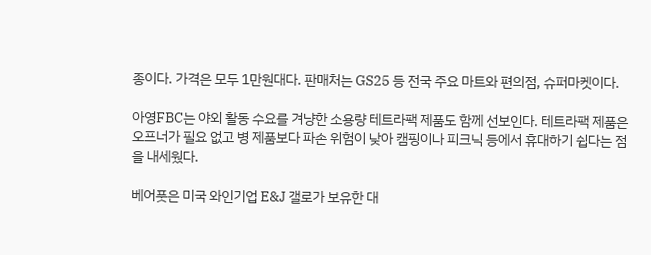종이다. 가격은 모두 1만원대다. 판매처는 GS25 등 전국 주요 마트와 편의점, 슈퍼마켓이다.

아영FBC는 야외 활동 수요를 겨냥한 소용량 테트라팩 제품도 함께 선보인다. 테트라팩 제품은 오프너가 필요 없고 병 제품보다 파손 위험이 낮아 캠핑이나 피크닉 등에서 휴대하기 쉽다는 점을 내세웠다.

베어풋은 미국 와인기업 E&J 갤로가 보유한 대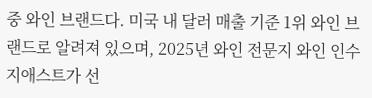중 와인 브랜드다. 미국 내 달러 매출 기준 1위 와인 브랜드로 알려져 있으며, 2025년 와인 전문지 와인 인수지애스트가 선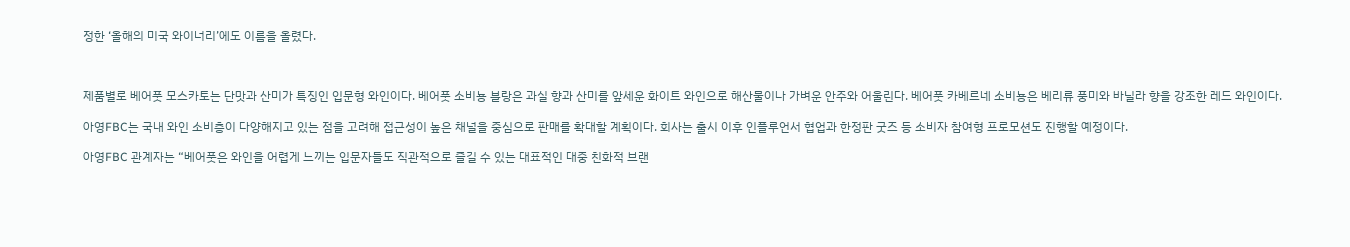정한 ‘올해의 미국 와이너리’에도 이름을 올렸다.



제품별로 베어풋 모스카토는 단맛과 산미가 특징인 입문형 와인이다. 베어풋 소비뇽 블랑은 과실 향과 산미를 앞세운 화이트 와인으로 해산물이나 가벼운 안주와 어울린다. 베어풋 카베르네 소비뇽은 베리류 풍미와 바닐라 향을 강조한 레드 와인이다.

아영FBC는 국내 와인 소비층이 다양해지고 있는 점을 고려해 접근성이 높은 채널을 중심으로 판매를 확대할 계획이다. 회사는 출시 이후 인플루언서 협업과 한정판 굿즈 등 소비자 참여형 프로모션도 진행할 예정이다.

아영FBC 관계자는 “베어풋은 와인을 어렵게 느끼는 입문자들도 직관적으로 즐길 수 있는 대표적인 대중 친화적 브랜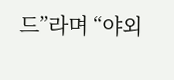드”라며 “야외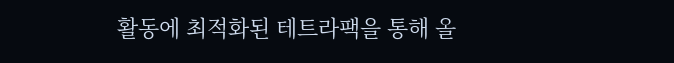활동에 최적화된 테트라팩을 통해 올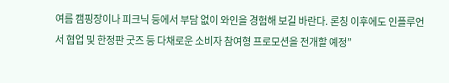여름 캠핑장이나 피크닉 등에서 부담 없이 와인을 경험해 보길 바란다. 론칭 이후에도 인플루언서 협업 및 한정판 굿즈 등 다채로운 소비자 참여형 프로모션을 전개할 예정”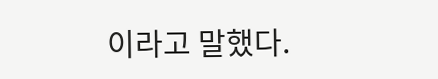이라고 말했다.